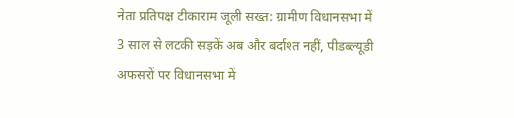नेता प्रतिपक्ष टीकाराम जूली सख्त: ग्रामीण विधानसभा में 3 साल से लटकी सड़कें अब और बर्दाश्त नहीं, पीडब्ल्यूडी अफसरों पर विधानसभा में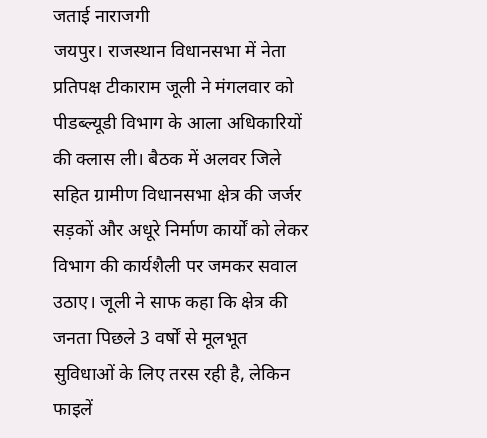जताई नाराजगी
जयपुर। राजस्थान विधानसभा में नेता प्रतिपक्ष टीकाराम जूली ने मंगलवार को पीडब्ल्यूडी विभाग के आला अधिकारियों की क्लास ली। बैठक में अलवर जिले सहित ग्रामीण विधानसभा क्षेत्र की जर्जर सड़कों और अधूरे निर्माण कार्यों को लेकर विभाग की कार्यशैली पर जमकर सवाल उठाए। जूली ने साफ कहा कि क्षेत्र की जनता पिछले 3 वर्षों से मूलभूत सुविधाओं के लिए तरस रही है, लेकिन फाइलें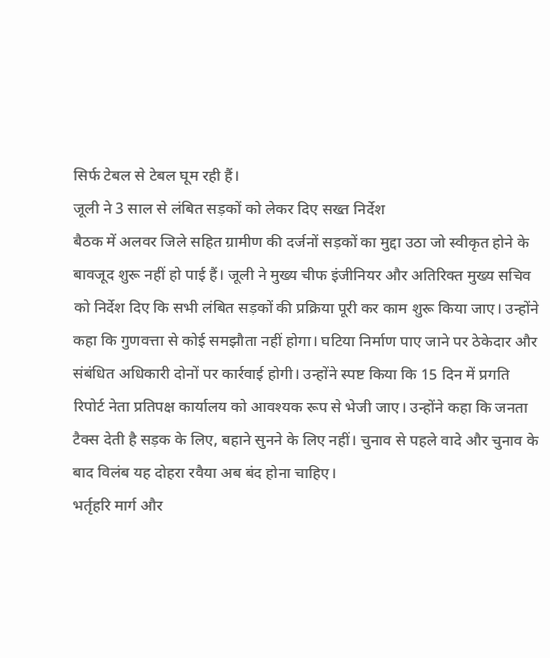सिर्फ टेबल से टेबल घूम रही हैं।
जूली ने 3 साल से लंबित सड़कों को लेकर दिए सख्त निर्देश
बैठक में अलवर जिले सहित ग्रामीण की दर्जनों सड़कों का मुद्दा उठा जो स्वीकृत होने के बावजूद शुरू नहीं हो पाई हैं। जूली ने मुख्य चीफ इंजीनियर और अतिरिक्त मुख्य सचिव को निर्देश दिए कि सभी लंबित सड़कों की प्रक्रिया पूरी कर काम शुरू किया जाए। उन्होंने कहा कि गुणवत्ता से कोई समझौता नहीं होगा। घटिया निर्माण पाए जाने पर ठेकेदार और संबंधित अधिकारी दोनों पर कार्रवाई होगी। उन्होंने स्पष्ट किया कि 15 दिन में प्रगति रिपोर्ट नेता प्रतिपक्ष कार्यालय को आवश्यक रूप से भेजी जाए। उन्होंने कहा कि जनता टैक्स देती है सड़क के लिए, बहाने सुनने के लिए नहीं। चुनाव से पहले वादे और चुनाव के बाद विलंब यह दोहरा रवैया अब बंद होना चाहिए।
भर्तृहरि मार्ग और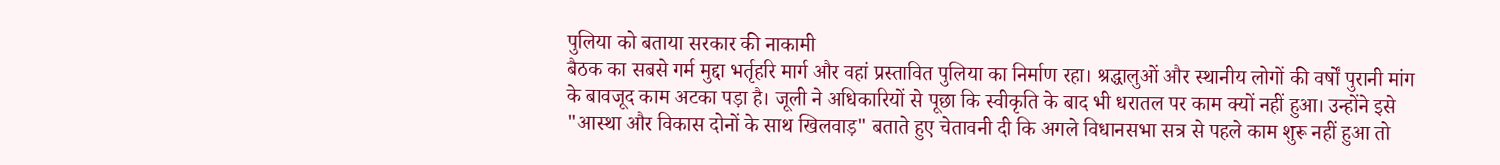पुलिया को बताया सरकार की नाकामी
बैठक का सबसे गर्म मुद्दा भर्तृहरि मार्ग और वहां प्रस्तावित पुलिया का निर्माण रहा। श्रद्धालुओं और स्थानीय लोगों की वर्षों पुरानी मांग के बावजूद काम अटका पड़ा है। जूली ने अधिकारियों से पूछा कि स्वीकृति के बाद भी धरातल पर काम क्यों नहीं हुआ। उन्होंने इसे "आस्था और विकास दोनों के साथ खिलवाड़" बताते हुए चेतावनी दी कि अगले विधानसभा सत्र से पहले काम शुरू नहीं हुआ तो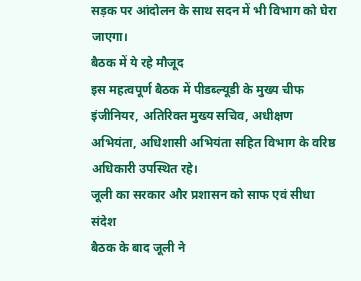सड़क पर आंदोलन के साथ सदन में भी विभाग को घेरा जाएगा।
बैठक में ये रहे मौजूद
इस महत्वपूर्ण बैठक में पीडब्ल्यूडी के मुख्य चीफ इंजीनियर, अतिरिक्त मुख्य सचिव, अधीक्षण अभियंता, अधिशासी अभियंता सहित विभाग के वरिष्ठ अधिकारी उपस्थित रहे।
जूली का सरकार और प्रशासन को साफ एवं सीधा संदेश
बैठक के बाद जूली ने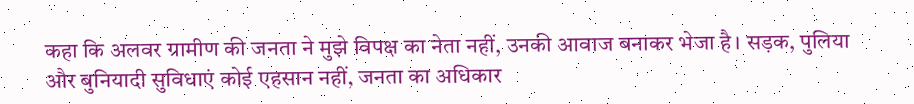कहा कि अलवर ग्रामीण की जनता ने मुझे विपक्ष का नेता नहीं, उनकी आवाज बनाकर भेजा है। सड़क, पुलिया और बुनियादी सुविधाएं कोई एहसान नहीं, जनता का अधिकार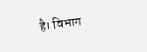है। विभाग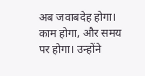अब जवाबदेह होगा। काम होगा, और समय पर होगा। उन्होंने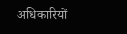अधिकारियों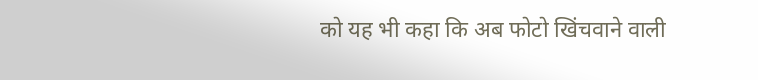को यह भी कहा कि अब फोटो खिंचवाने वाली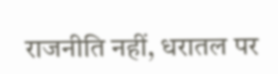राजनीति नहीं, धरातल पर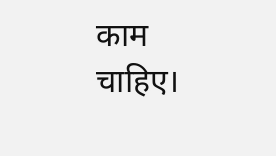काम चाहिए।